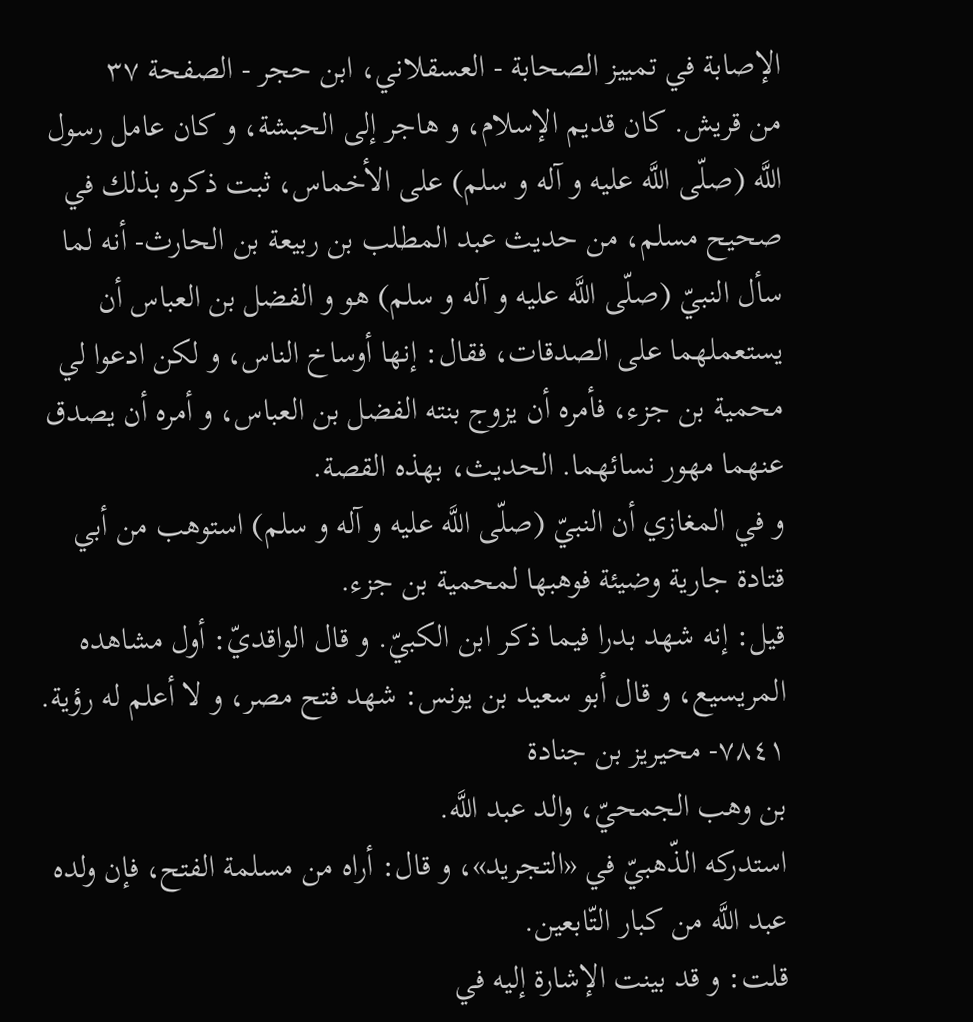الإصابة في تمييز الصحابة - العسقلاني، ابن حجر - الصفحة ٣٧
من قريش. كان قديم الإسلام، و هاجر إلى الحبشة، و كان عامل رسول اللَّه (صلّى اللَّه عليه و آله و سلم) على الأخماس، ثبت ذكره بذلك في صحيح مسلم، من حديث عبد المطلب بن ربيعة بن الحارث- أنه لما سأل النبيّ (صلّى اللَّه عليه و آله و سلم) هو و الفضل بن العباس أن يستعملهما على الصدقات، فقال: إنها أوساخ الناس، و لكن ادعوا لي محمية بن جزء، فأمره أن يزوج بنته الفضل بن العباس، و أمره أن يصدق عنهما مهور نسائهما. الحديث، بهذه القصة.
و في المغازي أن النبيّ (صلّى اللَّه عليه و آله و سلم) استوهب من أبي قتادة جارية وضيئة فوهبها لمحمية بن جزء.
قيل: إنه شهد بدرا فيما ذكر ابن الكبيّ. و قال الواقديّ: أول مشاهده المريسيع، و قال أبو سعيد بن يونس: شهد فتح مصر، و لا أعلم له رؤية.
٧٨٤١- محيريز بن جنادة
بن وهب الجمحيّ، والد عبد اللَّه.
استدركه الذّهبيّ في «التجريد»، و قال: أراه من مسلمة الفتح، فإن ولده عبد اللَّه من كبار التّابعين.
قلت: و قد بينت الإشارة إليه في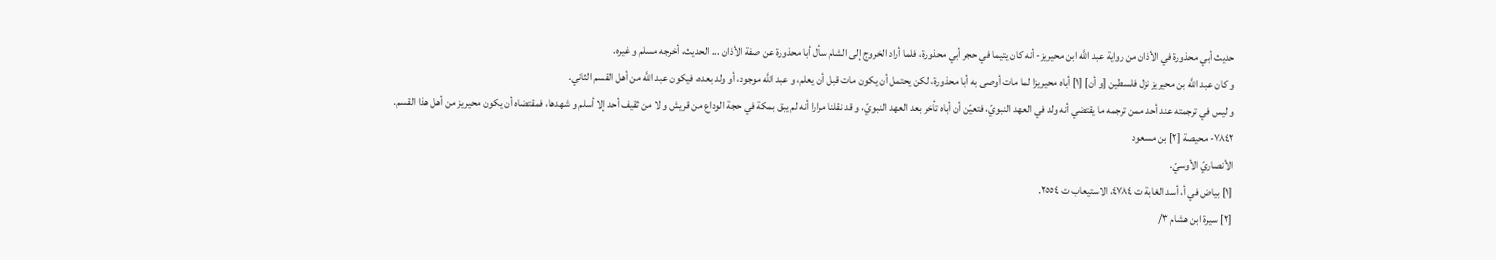حديث أبي محذورة في الأذان من رواية عبد اللَّه ابن محيريز- أنه كان يتيما في حجر أبي محذورة، فلما أراد الخروج إلى الشام سأل أبا محذورة عن صفة الأذان ... الحديث، أخرجه مسلم و غيره.
و كان عبد اللَّه بن محيريز نزل فلسطين [و أن] [١] أباه محيريزا لما مات أوصى به أبا محذورة، لكن يحتمل أن يكون مات قبل أن يعلم، و عبد اللَّه موجود، أو ولد بعده، فيكون عبد اللَّه من أهل القسم الثاني.
و ليس في ترجمته عند أحد ممن ترجمه ما يقتضي أنه ولد في العهد النبويّ، فتعيّن أن أباه تأخر بعد العهد النبويّ، و قد نقلنا مرارا أنه لم يبق بمكة في حجة الوداع من قريش و لا من ثقيف أحد إلا أسلم و شهدها، فمقتضاه أن يكون محيريز من أهل هذا القسم.
٧٨٤٢- محيصة [٢] بن مسعود
الأنصاريّ الأوسيّ.
[١] بياض في أ، أسد الغابة ت ٤٧٨٤، الاستيعاب ت ٢٥٥٤.
[٢] سيرة ابن هشام ٣/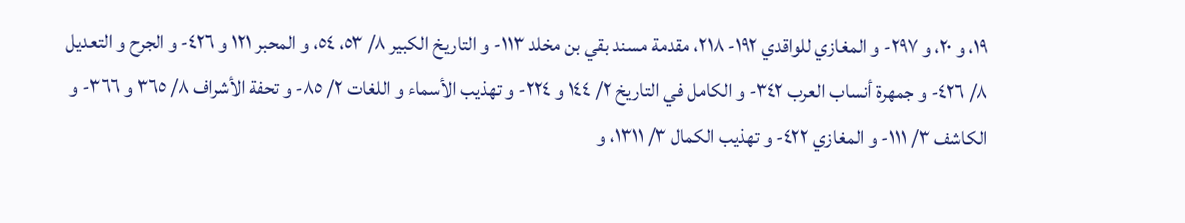١٩، و ٢٠، و ٢٩٧- و المغازي للواقدي ١٩٢- ٢١٨، مقدمة مسند بقي بن مخلد ١١٣- و التاريخ الكبير ٨/ ٥٣، ٥٤، و المحبر ١٢١ و ٤٢٦- و الجرح و التعديل ٨/ ٤٢٦- و جمهرة أنساب العرب ٣٤٢- و الكامل في التاريخ ٢/ ١٤٤ و ٢٢٤- و تهذيب الأسماء و اللغات ٢/ ٨٥- و تحفة الأشراف ٨/ ٣٦٥ و ٣٦٦- و الكاشف ٣/ ١١١- و المغازي ٤٢٢- و تهذيب الكمال ٣/ ١٣١١، و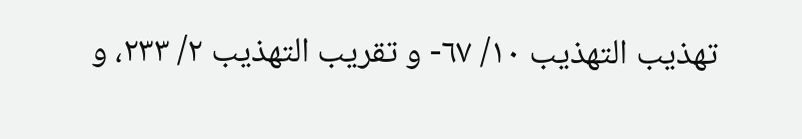تهذيب التهذيب ١٠/ ٦٧- و تقريب التهذيب ٢/ ٢٣٣، و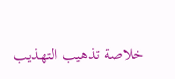خلاصة تذهيب التهذيب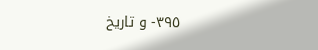٣٩٥- و تاريخ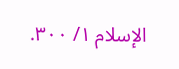الإسلام ١/ ٣٠٠.